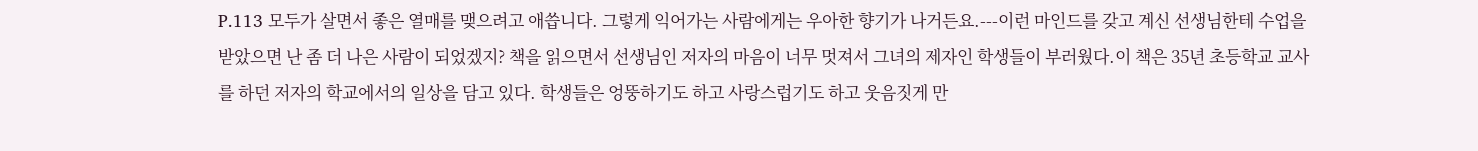P.113 모두가 살면서 좋은 열매를 맺으려고 애씁니다. 그렇게 익어가는 사람에게는 우아한 향기가 나거든요.---이런 마인드를 갖고 계신 선생님한테 수업을 받았으면 난 좀 더 나은 사람이 되었겠지? 책을 읽으면서 선생님인 저자의 마음이 너무 멋져서 그녀의 제자인 학생들이 부러웠다.이 책은 35년 초등학교 교사를 하던 저자의 학교에서의 일상을 담고 있다. 학생들은 엉뚱하기도 하고 사랑스럽기도 하고 웃음짓게 만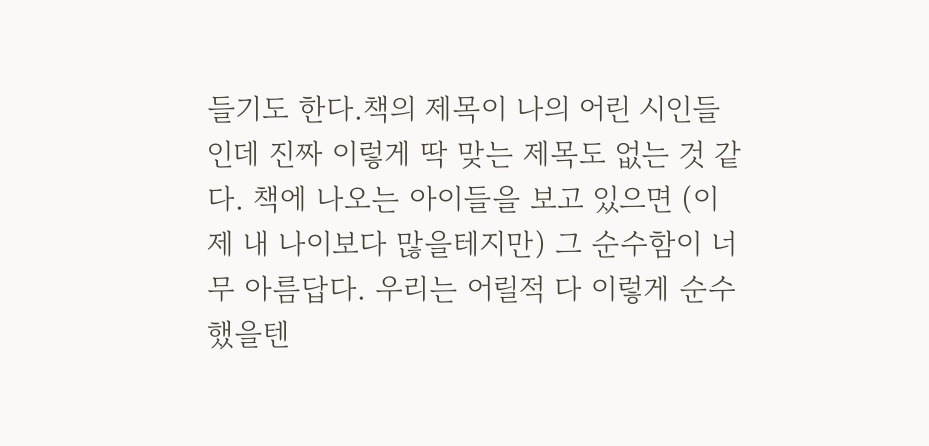들기도 한다.책의 제목이 나의 어린 시인들인데 진짜 이렇게 딱 맞는 제목도 없는 것 같다. 책에 나오는 아이들을 보고 있으면 (이제 내 나이보다 많을테지만) 그 순수함이 너무 아름답다. 우리는 어릴적 다 이렇게 순수했을텐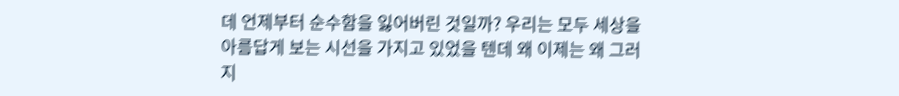데 언제부터 순수함을 잃어버린 것일까? 우리는 모두 세상을 아름답게 보는 시선을 가지고 있었을 텐데 왜 이제는 왜 그러지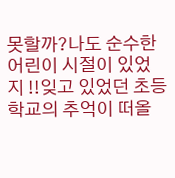못할까?나도 순수한 어린이 시절이 있었지 !!잊고 있었던 초등학교의 추억이 떠올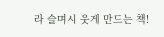라 슬며시 웃게 만드는 책!